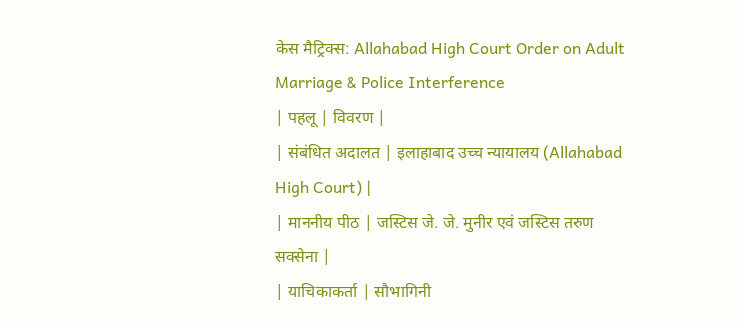केस मैट्रिक्स: Allahabad High Court Order on Adult Marriage & Police Interference
| पहलू | विवरण |
| संबंधित अदालत | इलाहाबाद उच्च न्यायालय (Allahabad High Court) |
| माननीय पीठ | जस्टिस जे. जे. मुनीर एवं जस्टिस तरुण सक्सेना |
| याचिकाकर्ता | सौभागिनी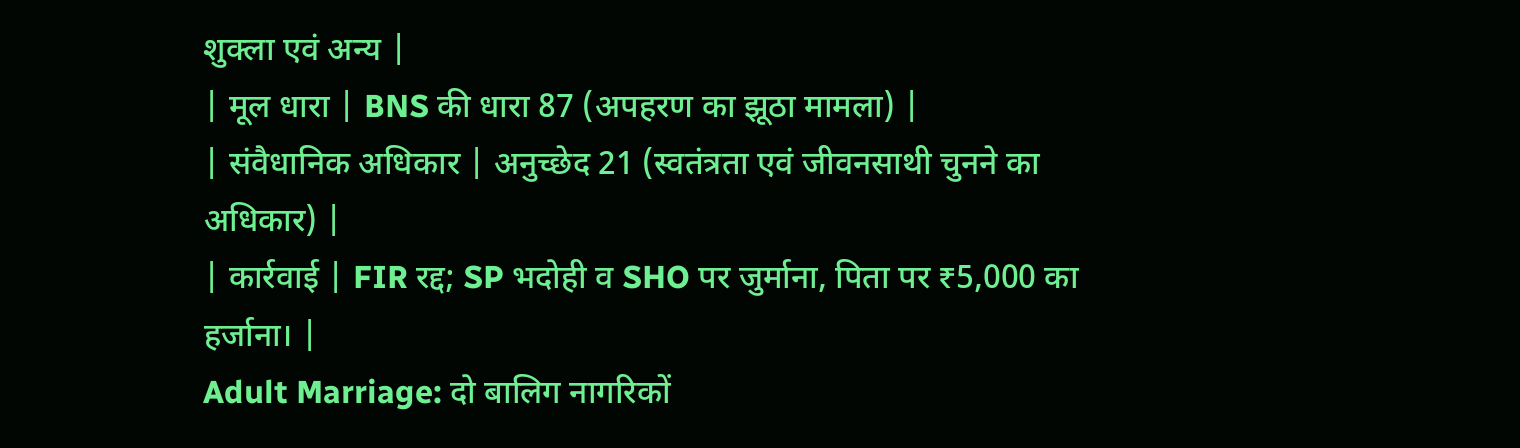शुक्ला एवं अन्य |
| मूल धारा | BNS की धारा 87 (अपहरण का झूठा मामला) |
| संवैधानिक अधिकार | अनुच्छेद 21 (स्वतंत्रता एवं जीवनसाथी चुनने का अधिकार) |
| कार्रवाई | FIR रद्द; SP भदोही व SHO पर जुर्माना, पिता पर ₹5,000 का हर्जाना। |
Adult Marriage: दो बालिग नागरिकों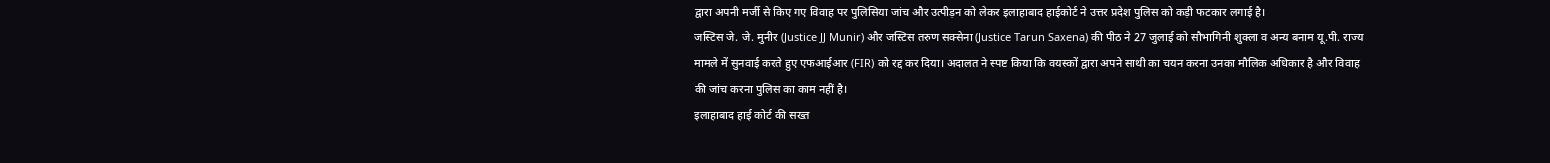द्वारा अपनी मर्जी से किए गए विवाह पर पुलिसिया जांच और उत्पीड़न को लेकर इलाहाबाद हाईकोर्ट ने उत्तर प्रदेश पुलिस को कड़ी फटकार लगाई है।
जस्टिस जे. जे. मुनीर (Justice JJ Munir) और जस्टिस तरुण सक्सेना (Justice Tarun Saxena) की पीठ ने 27 जुलाई को सौभागिनी शुक्ला व अन्य बनाम यू.पी. राज्य मामले में सुनवाई करते हुए एफआईआर (FIR) को रद्द कर दिया। अदालत ने स्पष्ट किया कि वयस्कों द्वारा अपने साथी का चयन करना उनका मौलिक अधिकार है और विवाह की जांच करना पुलिस का काम नहीं है।
इलाहाबाद हाई कोर्ट की सख्त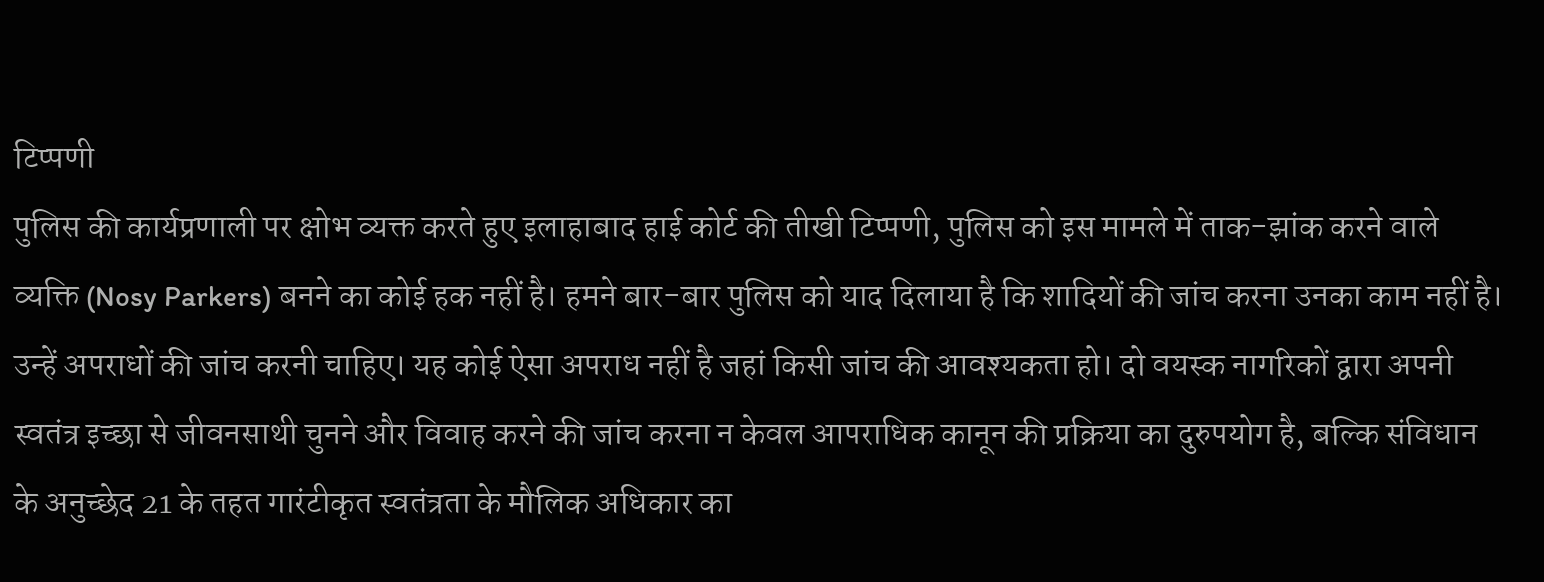टिप्पणी
पुलिस की कार्यप्रणाली पर क्षोभ व्यक्त करते हुए इलाहाबाद हाई कोर्ट की तीखी टिप्पणी, पुलिस को इस मामले में ताक-झांक करने वाले व्यक्ति (Nosy Parkers) बनने का कोई हक नहीं है। हमने बार-बार पुलिस को याद दिलाया है कि शादियों की जांच करना उनका काम नहीं है। उन्हें अपराधों की जांच करनी चाहिए। यह कोई ऐसा अपराध नहीं है जहां किसी जांच की आवश्यकता हो। दो वयस्क नागरिकों द्वारा अपनी स्वतंत्र इच्छा से जीवनसाथी चुनने और विवाह करने की जांच करना न केवल आपराधिक कानून की प्रक्रिया का दुरुपयोग है, बल्कि संविधान के अनुच्छेद 21 के तहत गारंटीकृत स्वतंत्रता के मौलिक अधिकार का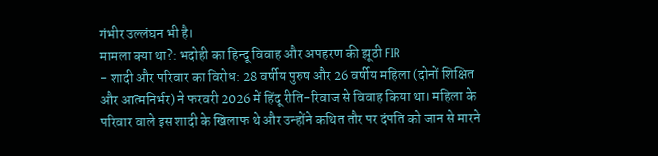गंभीर उल्लंघन भी है।
मामला क्या था?: भदोही का हिन्दू विवाह और अपहरण की झूठी FIR
- शादी और परिवार का विरोध: 28 वर्षीय पुरुष और 26 वर्षीय महिला (दोनों शिक्षित और आत्मनिर्भर) ने फरवरी 2026 में हिंदू रीति-रिवाज से विवाह किया था। महिला के परिवार वाले इस शादी के खिलाफ थे और उन्होंने कथित तौर पर दंपति को जान से मारने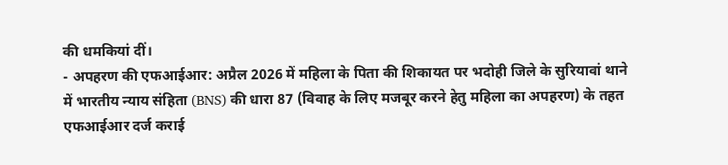की धमकियां दीं।
- अपहरण की एफआईआर: अप्रैल 2026 में महिला के पिता की शिकायत पर भदोही जिले के सुरियावां थाने में भारतीय न्याय संहिता (BNS) की धारा 87 (विवाह के लिए मजबूर करने हेतु महिला का अपहरण) के तहत एफआईआर दर्ज कराई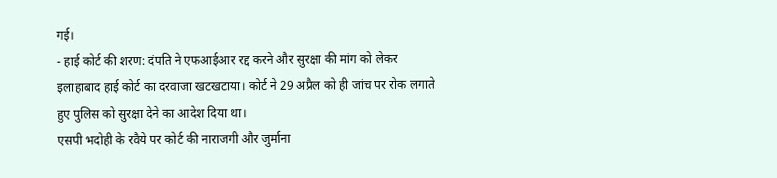गई।
- हाई कोर्ट की शरण: दंपति ने एफआईआर रद्द करने और सुरक्षा की मांग को लेकर इलाहाबाद हाई कोर्ट का दरवाजा खटखटाया। कोर्ट ने 29 अप्रैल को ही जांच पर रोक लगाते हुए पुलिस को सुरक्षा देने का आदेश दिया था।
एसपी भदोही के रवैये पर कोर्ट की नाराजगी और जुर्माना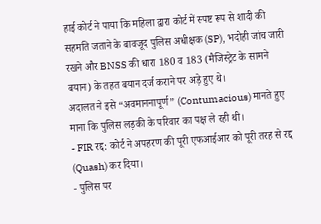हाई कोर्ट ने पाया कि महिला द्वारा कोर्ट में स्पष्ट रूप से शादी की सहमति जताने के बावजूद पुलिस अधीक्षक (SP), भदोही जांच जारी रखने और BNSS की धारा 180 व 183 (मैजिस्ट्रेट के सामने बयान) के तहत बयान दर्ज कराने पर अड़े हुए थे।
अदालत ने इसे “अवमाननापूर्ण” (Contumacious) मानते हुए माना कि पुलिस लड़की के परिवार का पक्ष ले रही थी।
- FIR रद्द: कोर्ट ने अपहरण की पूरी एफआईआर को पूरी तरह से रद्द (Quash) कर दिया।
- पुलिस पर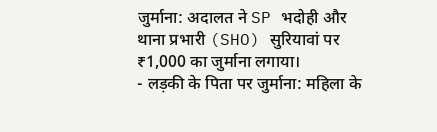जुर्माना: अदालत ने SP भदोही और थाना प्रभारी (SHO) सुरियावां पर ₹1,000 का जुर्माना लगाया।
- लड़की के पिता पर जुर्माना: महिला के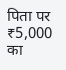पिता पर ₹5,000 का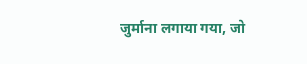जुर्माना लगाया गया, जो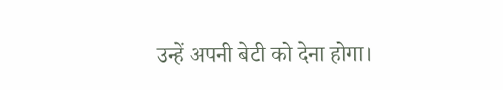उन्हें अपनी बेटी को देना होगा।